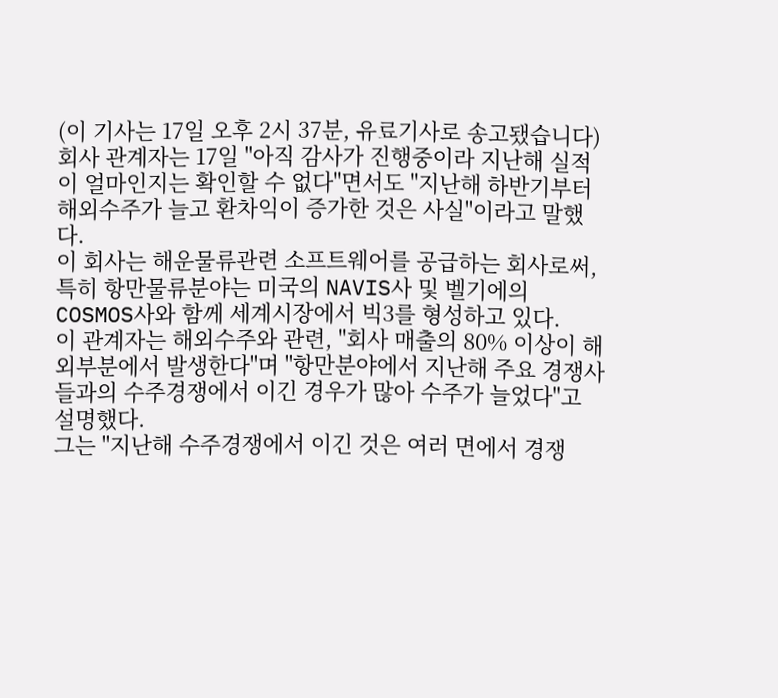(이 기사는 17일 오후 2시 37분, 유료기사로 송고됐습니다)
회사 관계자는 17일 "아직 감사가 진행중이라 지난해 실적이 얼마인지는 확인할 수 없다"면서도 "지난해 하반기부터 해외수주가 늘고 환차익이 증가한 것은 사실"이라고 말했다.
이 회사는 해운물류관련 소프트웨어를 공급하는 회사로써, 특히 항만물류분야는 미국의 NAVIS사 및 벨기에의 COSMOS사와 함께 세계시장에서 빅3를 형성하고 있다.
이 관계자는 해외수주와 관련, "회사 매출의 80% 이상이 해외부분에서 발생한다"며 "항만분야에서 지난해 주요 경쟁사들과의 수주경쟁에서 이긴 경우가 많아 수주가 늘었다"고 설명했다.
그는 "지난해 수주경쟁에서 이긴 것은 여러 면에서 경쟁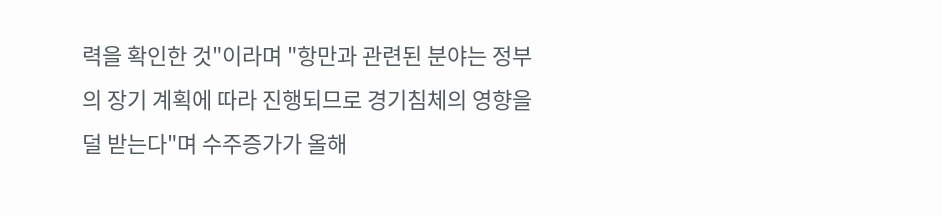력을 확인한 것"이라며 "항만과 관련된 분야는 정부의 장기 계획에 따라 진행되므로 경기침체의 영향을 덜 받는다"며 수주증가가 올해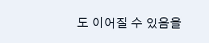도 이어질 수 있음을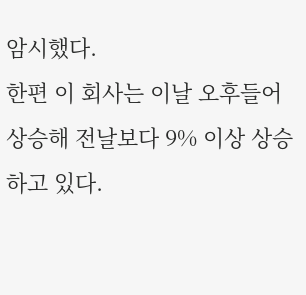암시했다.
한편 이 회사는 이날 오후들어 상승해 전날보다 9% 이상 상승하고 있다.